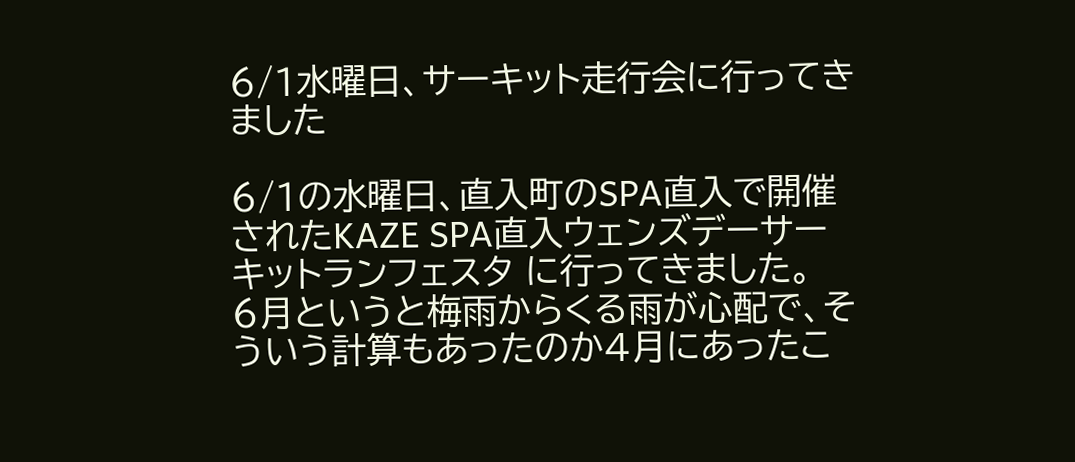6/1水曜日、サーキット走行会に行ってきました

6/1の水曜日、直入町のSPA直入で開催されたKAZE SPA直入ウェンズデーサーキットランフェスタ に行ってきました。
6月というと梅雨からくる雨が心配で、そういう計算もあったのか4月にあったこ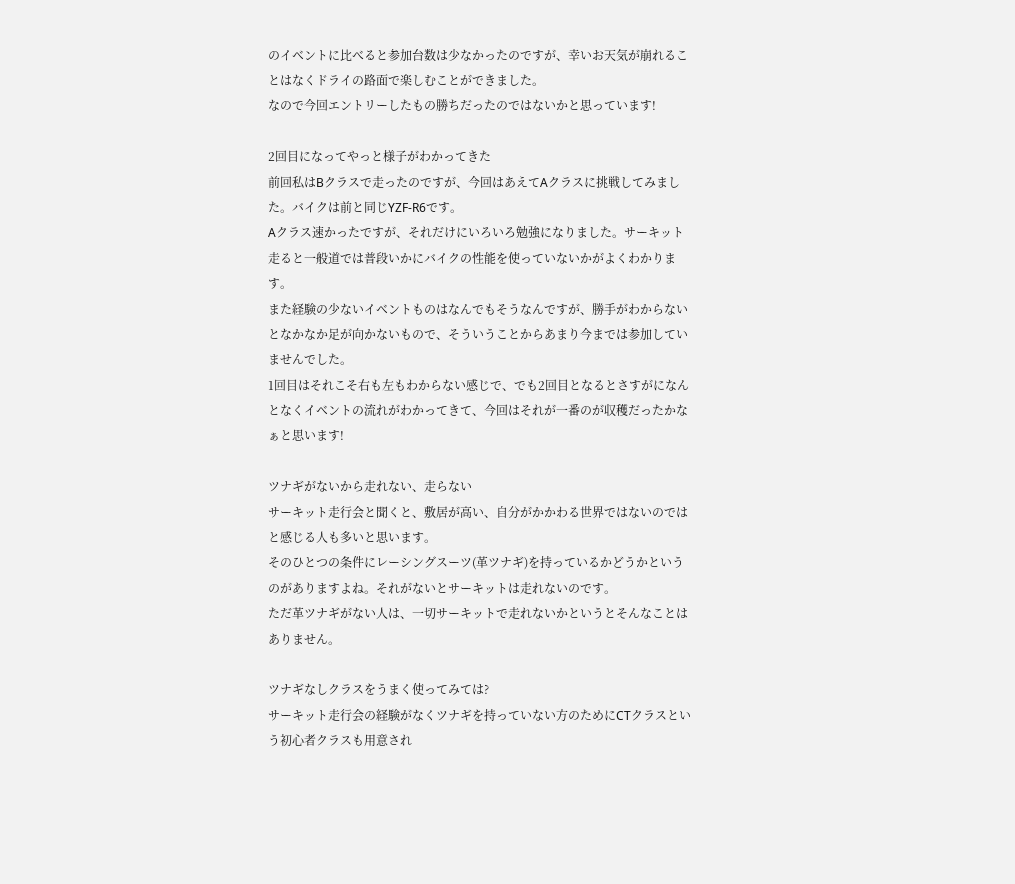のイベントに比べると参加台数は少なかったのですが、幸いお天気が崩れることはなくドライの路面で楽しむことができました。
なので今回エントリーしたもの勝ちだったのではないかと思っています!

2回目になってやっと様子がわかってきた
前回私はBクラスで走ったのですが、今回はあえてAクラスに挑戦してみました。バイクは前と同じYZF-R6です。
Aクラス速かったですが、それだけにいろいろ勉強になりました。サーキット走ると一般道では普段いかにバイクの性能を使っていないかがよくわかります。
また経験の少ないイベントものはなんでもそうなんですが、勝手がわからないとなかなか足が向かないもので、そういうことからあまり今までは参加していませんでした。
1回目はそれこそ右も左もわからない感じで、でも2回目となるとさすがになんとなくイベントの流れがわかってきて、今回はそれが一番のが収穫だったかなぁと思います!

ツナギがないから走れない、走らない
サーキット走行会と聞くと、敷居が高い、自分がかかわる世界ではないのではと感じる人も多いと思います。
そのひとつの条件にレーシングスーツ(革ツナギ)を持っているかどうかというのがありますよね。それがないとサーキットは走れないのです。
ただ革ツナギがない人は、一切サーキットで走れないかというとそんなことはありません。

ツナギなしクラスをうまく使ってみては?
サーキット走行会の経験がなくツナギを持っていない方のためにCTクラスという初心者クラスも用意され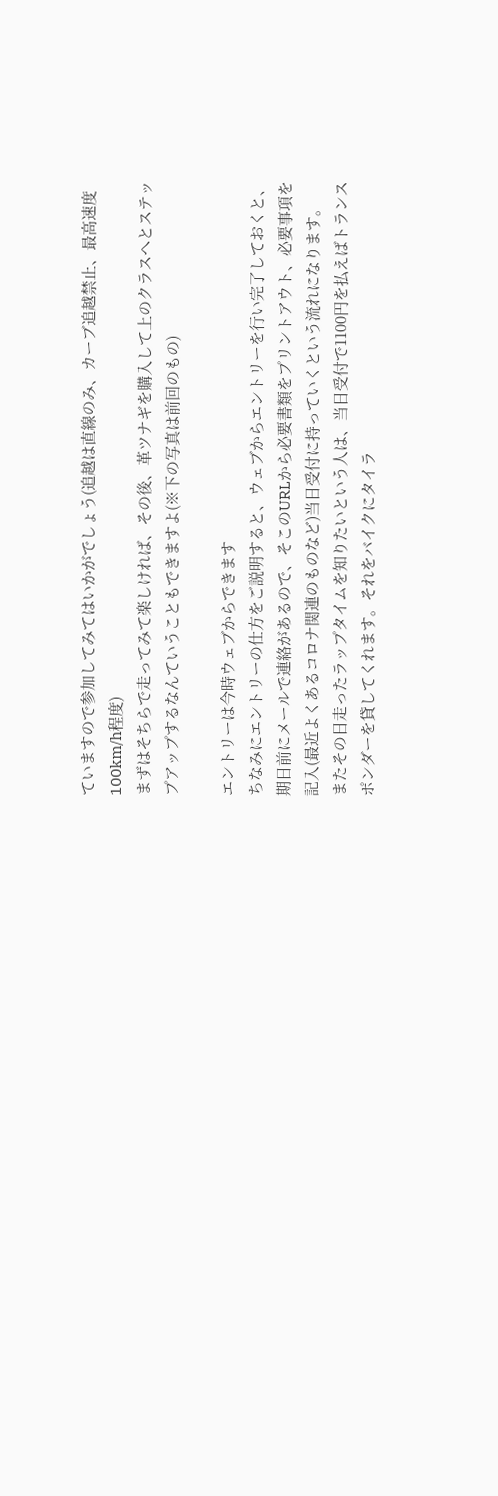ていますので参加してみてはいかがでしょう(追越は直線のみ、カーブ追越禁止、最高速度100km/h程度)
まずはそちらで走ってみて楽しければ、その後、革ツナギを購入して上のクラスへとステップアップするなんていうこともできますよ(※下の写真は前回のもの)

エントリーは今時ウェブからできます
ちなみにエントリーの仕方をご説明すると、ウェブからエントリーを行い完了しておくと、期日前にメールで連絡があるので、そこのURLから必要書類をプリントアウト、必要事項を記入(最近よくあるコロナ関連のものなど)当日受付に持っていくという流れになります。
またその日走ったラップタイムを知りたいという人は、当日受付で1100円を払えばトランスポンダーを貸してくれます。それをバイクにタイラ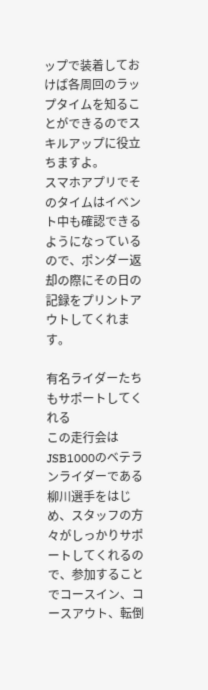ップで装着しておけば各周回のラップタイムを知ることができるのでスキルアップに役立ちますよ。
スマホアプリでそのタイムはイベント中も確認できるようになっているので、ポンダー返却の際にその日の記録をプリントアウトしてくれます。

有名ライダーたちもサポートしてくれる
この走行会はJSB1000のベテランライダーである柳川選手をはじめ、スタッフの方々がしっかりサポートしてくれるので、参加することでコースイン、コースアウト、転倒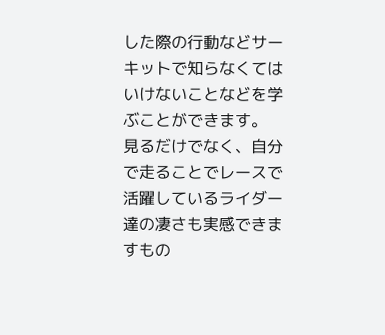した際の行動などサーキットで知らなくてはいけないことなどを学ぶことができます。
見るだけでなく、自分で走ることでレースで活躍しているライダー達の凄さも実感できますもの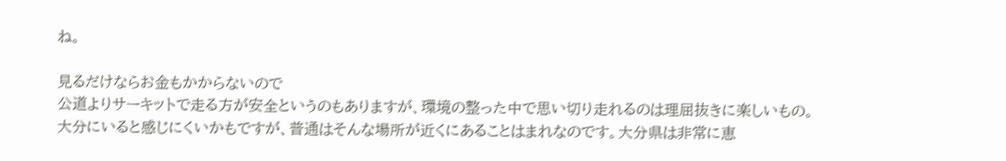ね。

見るだけならお金もかからないので
公道よりサーキットで走る方が安全というのもありますが、環境の整った中で思い切り走れるのは理屈抜きに楽しいもの。
大分にいると感じにくいかもですが、普通はそんな場所が近くにあることはまれなのです。大分県は非常に恵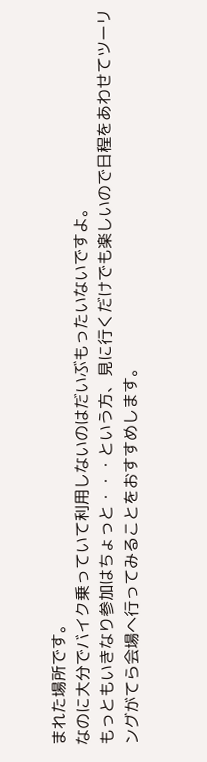まれた場所です。
なのに大分でバイク乗っていて利用しないのはだいぶもったいないですよ。
もっともいきなり参加はちょっと・・・という方、見に行くだけでも楽しいので日程をあわせてツーリングがてら会場へ行ってみることをおすすめします。